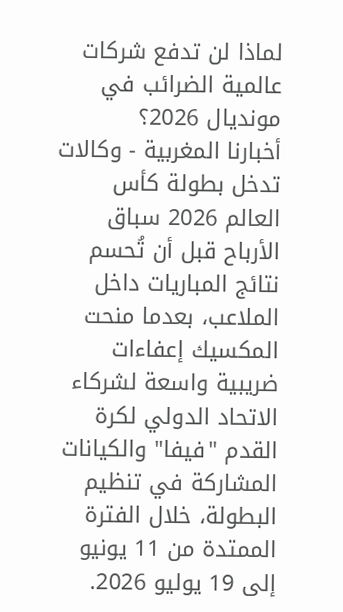لماذا لن تدفع شركات عالمية الضرائب في مونديال 2026؟
أخبارنا المغربية - وكالات
تدخل بطولة كأس العالم 2026 سباق الأرباح قبل أن تُحسم نتائج المباريات داخل الملاعب، بعدما منحت المكسيك إعفاءات ضريبية واسعة لشركاء الاتحاد الدولي لكرة القدم "فيفا" والكيانات المشاركة في تنظيم البطولة، خلال الفترة الممتدة من 11 يونيو إلى 19 يوليو 2026.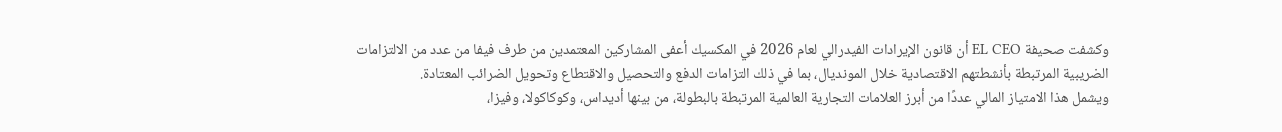وكشفت صحيفة EL CEO أن قانون الإيرادات الفيدرالي لعام 2026 في المكسيك أعفى المشاركين المعتمدين من طرف فيفا من عدد من الالتزامات الضريبية المرتبطة بأنشطتهم الاقتصادية خلال المونديال، بما في ذلك التزامات الدفع والتحصيل والاقتطاع وتحويل الضرائب المعتادة.
ويشمل هذا الامتياز المالي عددًا من أبرز العلامات التجارية العالمية المرتبطة بالبطولة، من بينها أديداس، وكوكاكولا، وفيزا،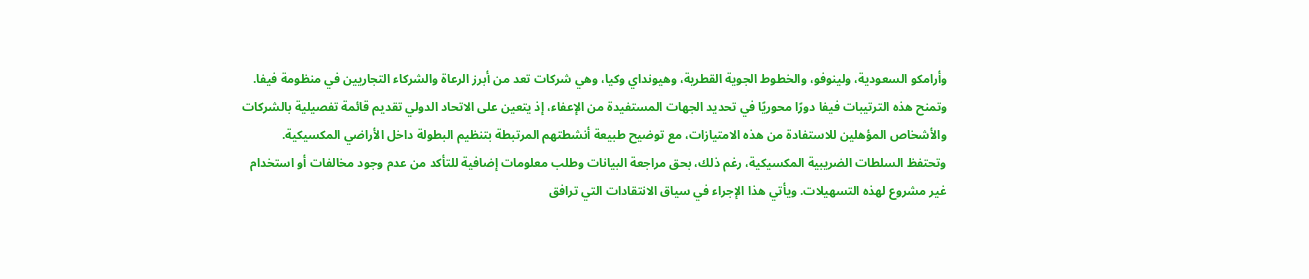وأرامكو السعودية، ولينوفو، والخطوط الجوية القطرية، وهيونداي وكيا، وهي شركات تعد من أبرز الرعاة والشركاء التجاريين في منظومة فيفا.
وتمنح هذه الترتيبات فيفا دورًا محوريًا في تحديد الجهات المستفيدة من الإعفاء، إذ يتعين على الاتحاد الدولي تقديم قائمة تفصيلية بالشركات والأشخاص المؤهلين للاستفادة من هذه الامتيازات، مع توضيح طبيعة أنشطتهم المرتبطة بتنظيم البطولة داخل الأراضي المكسيكية.
وتحتفظ السلطات الضريبية المكسيكية، رغم ذلك، بحق مراجعة البيانات وطلب معلومات إضافية للتأكد من عدم وجود مخالفات أو استخدام غير مشروع لهذه التسهيلات. ويأتي هذا الإجراء في سياق الانتقادات التي ترافق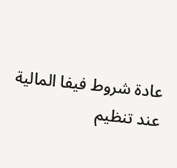عادة شروط فيفا المالية عند تنظيم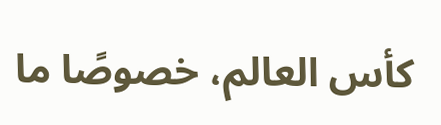كأس العالم، خصوصًا ما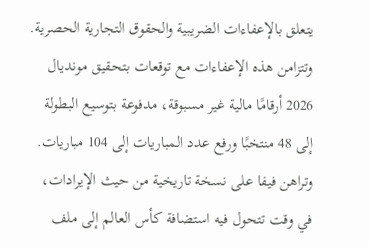يتعلق بالإعفاءات الضريبية والحقوق التجارية الحصرية.
وتتزامن هذه الإعفاءات مع توقعات بتحقيق مونديال 2026 أرقامًا مالية غير مسبوقة، مدفوعة بتوسيع البطولة إلى 48 منتخبًا ورفع عدد المباريات إلى 104 مباريات. وتراهن فيفا على نسخة تاريخية من حيث الإيرادات، في وقت تتحول فيه استضافة كأس العالم إلى ملف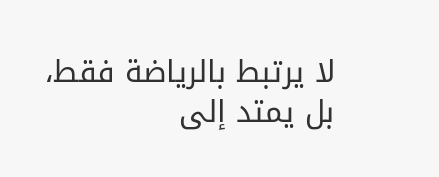لا يرتبط بالرياضة فقط، بل يمتد إلى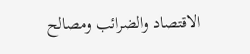الاقتصاد والضرائب ومصالح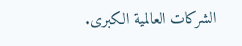الشركات العالمية الكبرى.